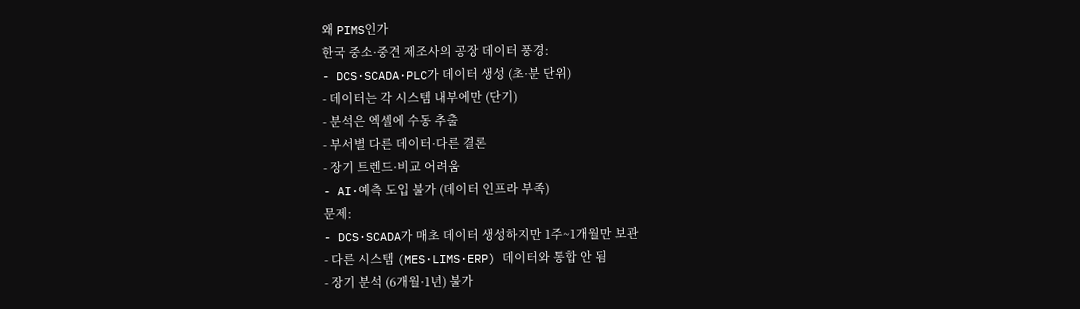왜 PIMS인가
한국 중소·중견 제조사의 공장 데이터 풍경:
- DCS·SCADA·PLC가 데이터 생성 (초·분 단위)
- 데이터는 각 시스템 내부에만 (단기)
- 분석은 엑셀에 수동 추출
- 부서별 다른 데이터·다른 결론
- 장기 트렌드·비교 어려움
- AI·예측 도입 불가 (데이터 인프라 부족)
문제:
- DCS·SCADA가 매초 데이터 생성하지만 1주~1개월만 보관
- 다른 시스템 (MES·LIMS·ERP) 데이터와 통합 안 됨
- 장기 분석 (6개월·1년) 불가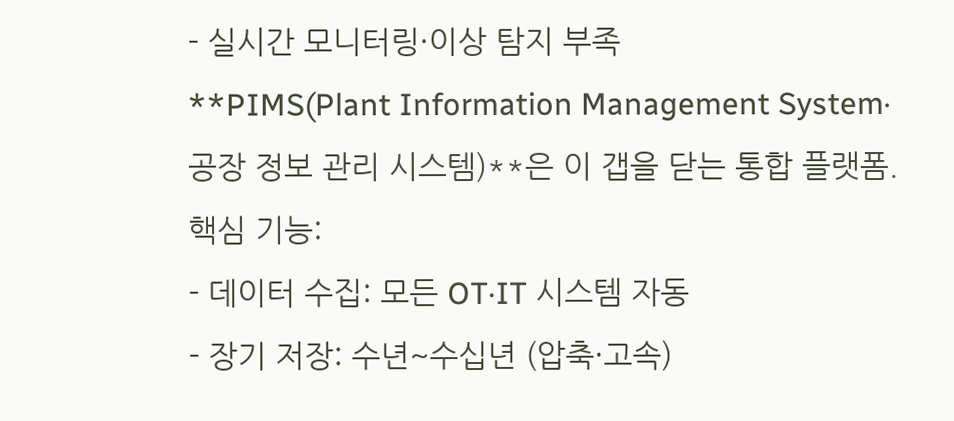- 실시간 모니터링·이상 탐지 부족
**PIMS(Plant Information Management System·공장 정보 관리 시스템)**은 이 갭을 닫는 통합 플랫폼.
핵심 기능:
- 데이터 수집: 모든 OT·IT 시스템 자동
- 장기 저장: 수년~수십년 (압축·고속)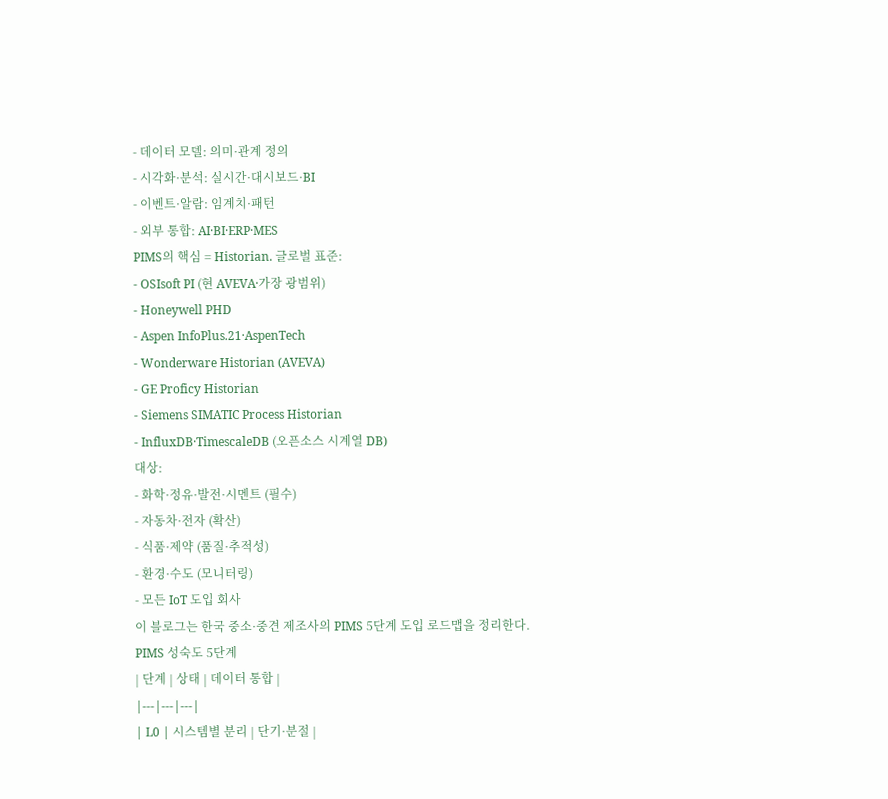- 데이터 모델: 의미·관계 정의
- 시각화·분석: 실시간·대시보드·BI
- 이벤트·알람: 임계치·패턴
- 외부 통합: AI·BI·ERP·MES
PIMS의 핵심 = Historian. 글로벌 표준:
- OSIsoft PI (현 AVEVA·가장 광범위)
- Honeywell PHD
- Aspen InfoPlus.21·AspenTech
- Wonderware Historian (AVEVA)
- GE Proficy Historian
- Siemens SIMATIC Process Historian
- InfluxDB·TimescaleDB (오픈소스 시계열 DB)
대상:
- 화학·정유·발전·시멘트 (필수)
- 자동차·전자 (확산)
- 식품·제약 (품질·추적성)
- 환경·수도 (모니터링)
- 모든 IoT 도입 회사
이 블로그는 한국 중소·중견 제조사의 PIMS 5단계 도입 로드맵을 정리한다.
PIMS 성숙도 5단계
| 단계 | 상태 | 데이터 통합 |
|---|---|---|
| L0 | 시스템별 분리 | 단기·분절 |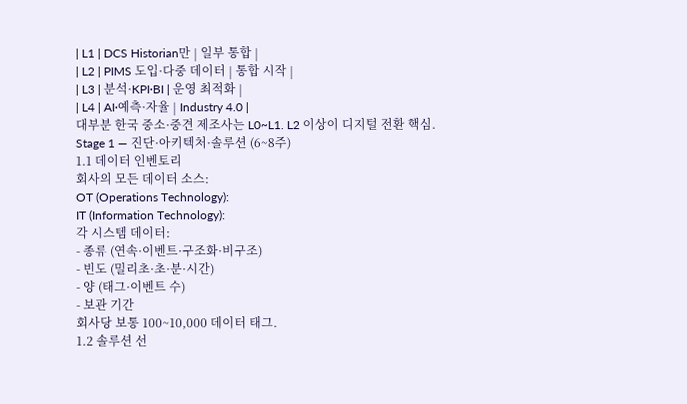| L1 | DCS Historian만 | 일부 통합 |
| L2 | PIMS 도입·다중 데이터 | 통합 시작 |
| L3 | 분석·KPI·BI | 운영 최적화 |
| L4 | AI·예측·자율 | Industry 4.0 |
대부분 한국 중소·중견 제조사는 L0~L1. L2 이상이 디지털 전환 핵심.
Stage 1 — 진단·아키텍처·솔루션 (6~8주)
1.1 데이터 인벤토리
회사의 모든 데이터 소스:
OT (Operations Technology):
IT (Information Technology):
각 시스템 데이터:
- 종류 (연속·이벤트·구조화·비구조)
- 빈도 (밀리초·초·분·시간)
- 양 (태그·이벤트 수)
- 보관 기간
회사당 보통 100~10,000 데이터 태그.
1.2 솔루션 선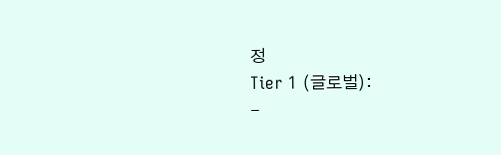정
Tier 1 (글로벌):
-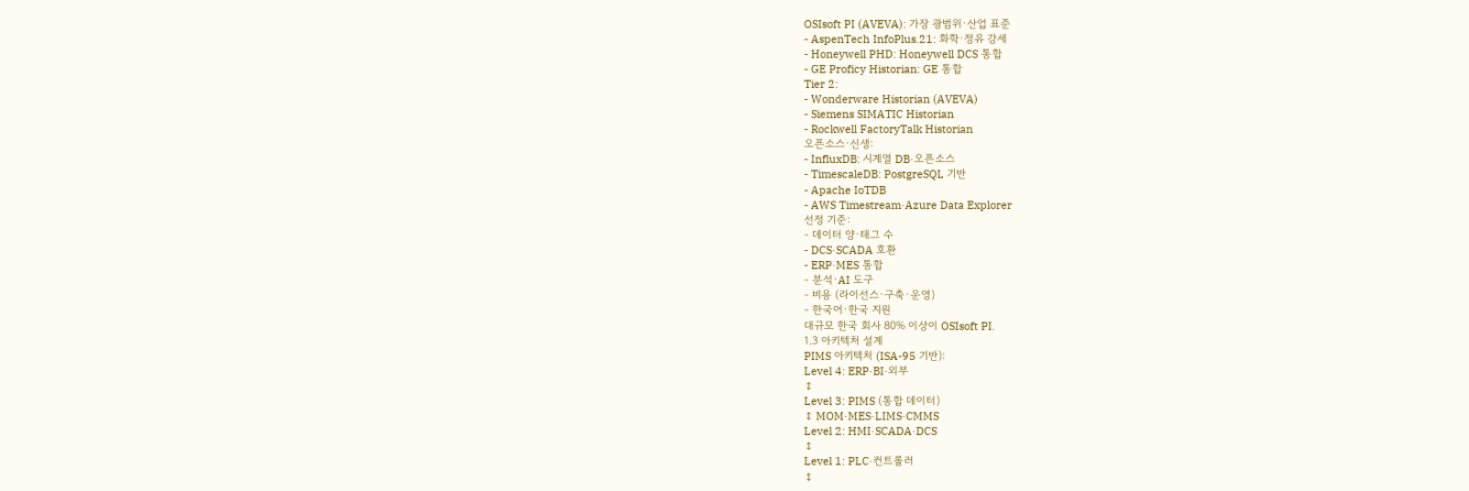OSIsoft PI (AVEVA): 가장 광범위·산업 표준
- AspenTech InfoPlus.21: 화학·정유 강세
- Honeywell PHD: Honeywell DCS 통합
- GE Proficy Historian: GE 통합
Tier 2:
- Wonderware Historian (AVEVA)
- Siemens SIMATIC Historian
- Rockwell FactoryTalk Historian
오픈소스·신생:
- InfluxDB: 시계열 DB·오픈소스
- TimescaleDB: PostgreSQL 기반
- Apache IoTDB
- AWS Timestream·Azure Data Explorer
선정 기준:
- 데이터 양·태그 수
- DCS·SCADA 호환
- ERP·MES 통합
- 분석·AI 도구
- 비용 (라이선스·구축·운영)
- 한국어·한국 지원
대규모 한국 회사 80% 이상이 OSIsoft PI.
1.3 아키텍처 설계
PIMS 아키텍처 (ISA-95 기반):
Level 4: ERP·BI·외부
↕
Level 3: PIMS (통합 데이터)
↕ MOM·MES·LIMS·CMMS
Level 2: HMI·SCADA·DCS
↕
Level 1: PLC·컨트롤러
↕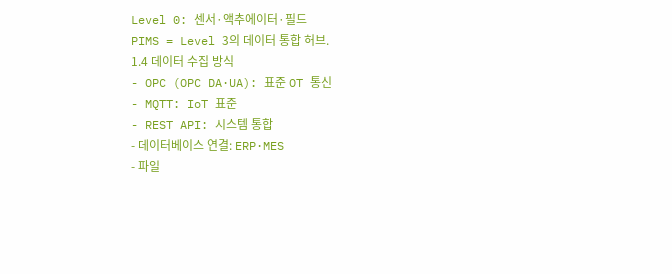Level 0: 센서·액추에이터·필드
PIMS = Level 3의 데이터 통합 허브.
1.4 데이터 수집 방식
- OPC (OPC DA·UA): 표준 OT 통신
- MQTT: IoT 표준
- REST API: 시스템 통합
- 데이터베이스 연결: ERP·MES
- 파일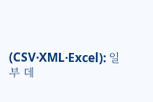(CSV·XML·Excel): 일부 데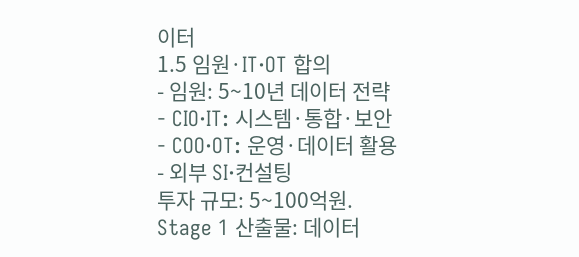이터
1.5 임원·IT·OT 합의
- 임원: 5~10년 데이터 전략
- CIO·IT: 시스템·통합·보안
- COO·OT: 운영·데이터 활용
- 외부 SI·컨설팅
투자 규모: 5~100억원.
Stage 1 산출물: 데이터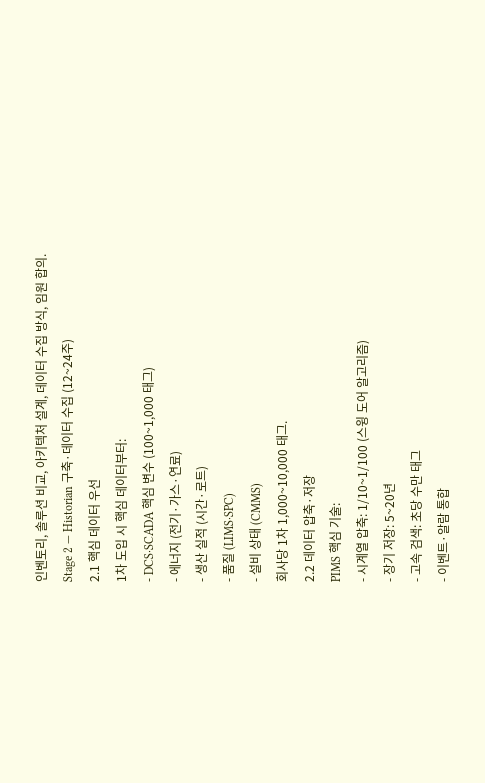인벤토리, 솔루션 비교, 아키텍처 설계, 데이터 수집 방식, 임원 합의.
Stage 2 — Historian 구축·데이터 수집 (12~24주)
2.1 핵심 데이터 우선
1차 도입 시 핵심 데이터부터:
- DCS·SCADA 핵심 변수 (100~1,000 태그)
- 에너지 (전기·가스·연료)
- 생산 실적 (시간·로트)
- 품질 (LIMS·SPC)
- 설비 상태 (CMMS)
회사당 1차 1,000~10,000 태그.
2.2 데이터 압축·저장
PIMS 핵심 기술:
- 시계열 압축: 1/10~1/100 (스윙 도어 알고리즘)
- 장기 저장: 5~20년
- 고속 검색: 초당 수만 태그
- 이벤트·알람 통합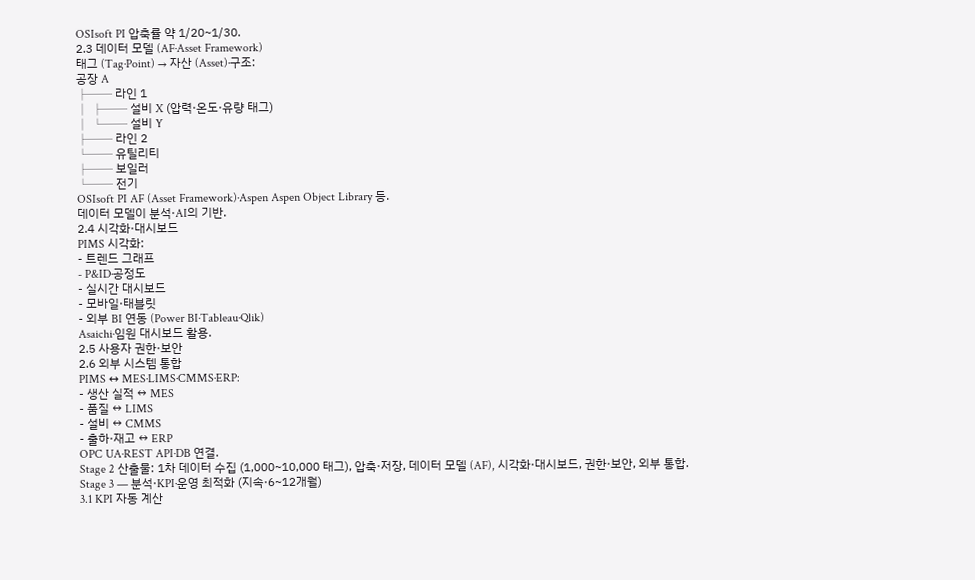OSIsoft PI 압축률 약 1/20~1/30.
2.3 데이터 모델 (AF·Asset Framework)
태그 (Tag·Point) → 자산 (Asset)·구조:
공장 A
├── 라인 1
│ ├── 설비 X (압력·온도·유량 태그)
│ └── 설비 Y
├── 라인 2
└── 유틸리티
├── 보일러
└── 전기
OSIsoft PI AF (Asset Framework)·Aspen Aspen Object Library 등.
데이터 모델이 분석·AI의 기반.
2.4 시각화·대시보드
PIMS 시각화:
- 트렌드 그래프
- P&ID·공정도
- 실시간 대시보드
- 모바일·태블릿
- 외부 BI 연동 (Power BI·Tableau·Qlik)
Asaichi·임원 대시보드 활용.
2.5 사용자 권한·보안
2.6 외부 시스템 통합
PIMS ↔ MES·LIMS·CMMS·ERP:
- 생산 실적 ↔ MES
- 품질 ↔ LIMS
- 설비 ↔ CMMS
- 출하·재고 ↔ ERP
OPC UA·REST API·DB 연결.
Stage 2 산출물: 1차 데이터 수집 (1,000~10,000 태그), 압축·저장, 데이터 모델 (AF), 시각화·대시보드, 권한·보안, 외부 통합.
Stage 3 — 분석·KPI·운영 최적화 (지속·6~12개월)
3.1 KPI 자동 계산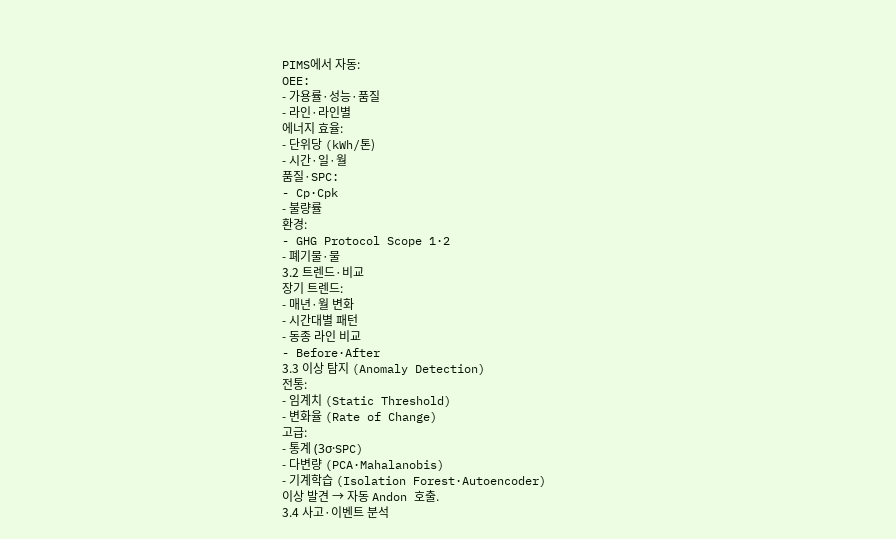PIMS에서 자동:
OEE:
- 가용률·성능·품질
- 라인·라인별
에너지 효율:
- 단위당 (kWh/톤)
- 시간·일·월
품질·SPC:
- Cp·Cpk
- 불량률
환경:
- GHG Protocol Scope 1·2
- 폐기물·물
3.2 트렌드·비교
장기 트렌드:
- 매년·월 변화
- 시간대별 패턴
- 동종 라인 비교
- Before·After
3.3 이상 탐지 (Anomaly Detection)
전통:
- 임계치 (Static Threshold)
- 변화율 (Rate of Change)
고급:
- 통계 (3σ·SPC)
- 다변량 (PCA·Mahalanobis)
- 기계학습 (Isolation Forest·Autoencoder)
이상 발견 → 자동 Andon 호출.
3.4 사고·이벤트 분석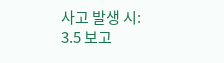사고 발생 시:
3.5 보고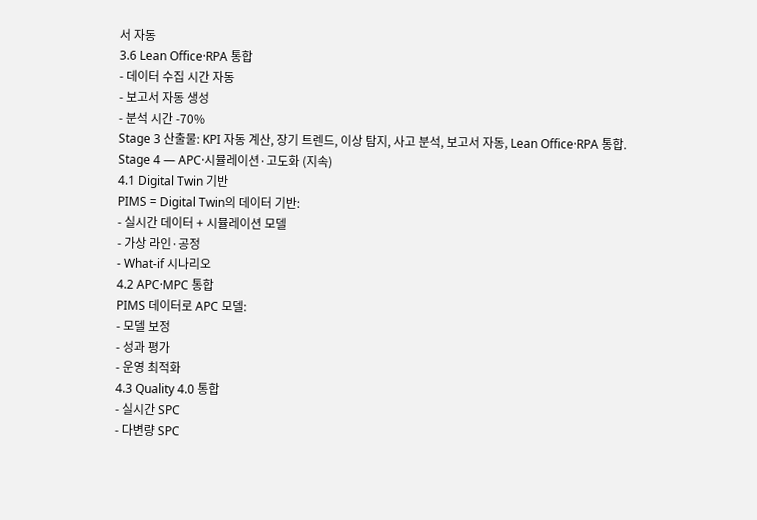서 자동
3.6 Lean Office·RPA 통합
- 데이터 수집 시간 자동
- 보고서 자동 생성
- 분석 시간 -70%
Stage 3 산출물: KPI 자동 계산, 장기 트렌드, 이상 탐지, 사고 분석, 보고서 자동, Lean Office·RPA 통합.
Stage 4 — APC·시뮬레이션·고도화 (지속)
4.1 Digital Twin 기반
PIMS = Digital Twin의 데이터 기반:
- 실시간 데이터 + 시뮬레이션 모델
- 가상 라인·공정
- What-if 시나리오
4.2 APC·MPC 통합
PIMS 데이터로 APC 모델:
- 모델 보정
- 성과 평가
- 운영 최적화
4.3 Quality 4.0 통합
- 실시간 SPC
- 다변량 SPC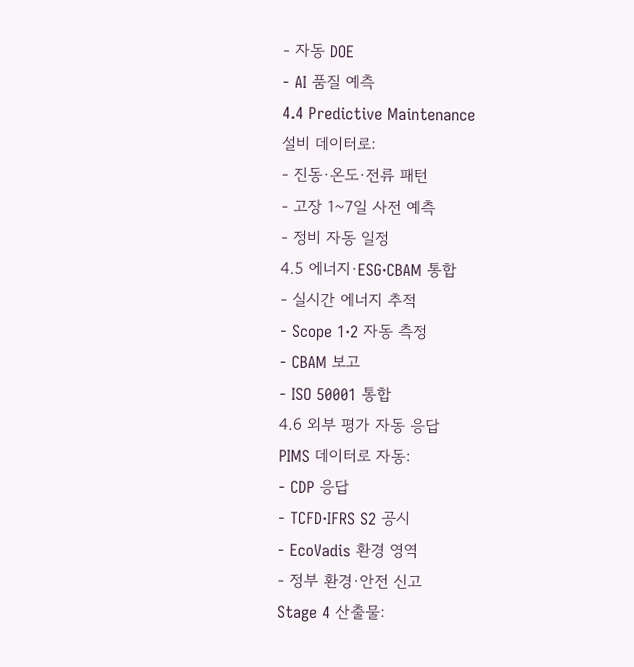- 자동 DOE
- AI 품질 예측
4.4 Predictive Maintenance
설비 데이터로:
- 진동·온도·전류 패턴
- 고장 1~7일 사전 예측
- 정비 자동 일정
4.5 에너지·ESG·CBAM 통합
- 실시간 에너지 추적
- Scope 1·2 자동 측정
- CBAM 보고
- ISO 50001 통합
4.6 외부 평가 자동 응답
PIMS 데이터로 자동:
- CDP 응답
- TCFD·IFRS S2 공시
- EcoVadis 환경 영역
- 정부 환경·안전 신고
Stage 4 산출물: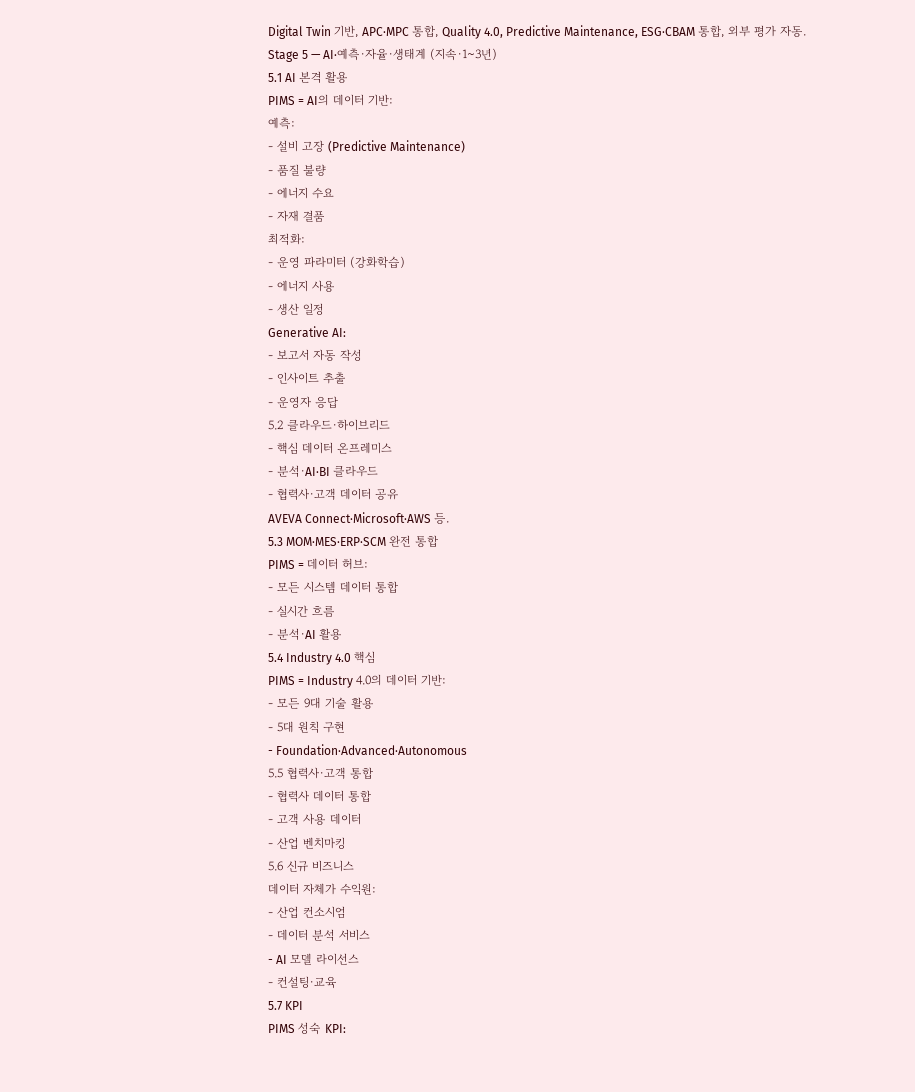Digital Twin 기반, APC·MPC 통합, Quality 4.0, Predictive Maintenance, ESG·CBAM 통합, 외부 평가 자동.
Stage 5 — AI·예측·자율·생태계 (지속·1~3년)
5.1 AI 본격 활용
PIMS = AI의 데이터 기반:
예측:
- 설비 고장 (Predictive Maintenance)
- 품질 불량
- 에너지 수요
- 자재 결품
최적화:
- 운영 파라미터 (강화학습)
- 에너지 사용
- 생산 일정
Generative AI:
- 보고서 자동 작성
- 인사이트 추출
- 운영자 응답
5.2 클라우드·하이브리드
- 핵심 데이터 온프레미스
- 분석·AI·BI 클라우드
- 협력사·고객 데이터 공유
AVEVA Connect·Microsoft·AWS 등.
5.3 MOM·MES·ERP·SCM 완전 통합
PIMS = 데이터 허브:
- 모든 시스템 데이터 통합
- 실시간 흐름
- 분석·AI 활용
5.4 Industry 4.0 핵심
PIMS = Industry 4.0의 데이터 기반:
- 모든 9대 기술 활용
- 5대 원칙 구현
- Foundation·Advanced·Autonomous
5.5 협력사·고객 통합
- 협력사 데이터 통합
- 고객 사용 데이터
- 산업 벤치마킹
5.6 신규 비즈니스
데이터 자체가 수익원:
- 산업 컨소시엄
- 데이터 분석 서비스
- AI 모델 라이선스
- 컨설팅·교육
5.7 KPI
PIMS 성숙 KPI: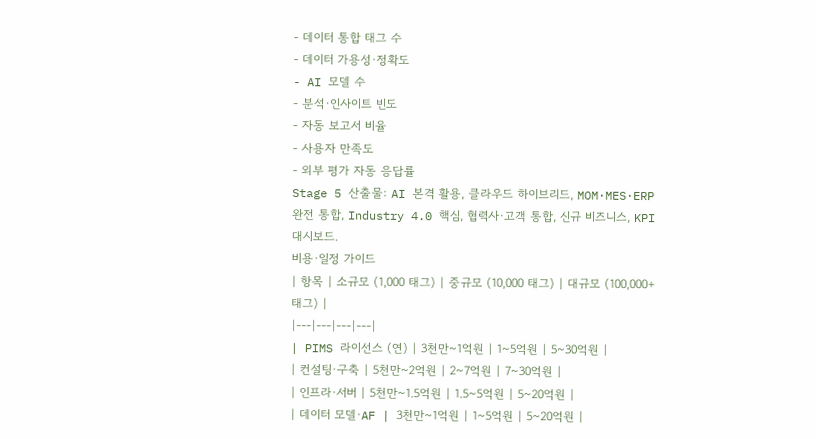- 데이터 통합 태그 수
- 데이터 가용성·정확도
- AI 모델 수
- 분석·인사이트 빈도
- 자동 보고서 비율
- 사용자 만족도
- 외부 평가 자동 응답률
Stage 5 산출물: AI 본격 활용, 클라우드 하이브리드, MOM·MES·ERP 완전 통합, Industry 4.0 핵심, 협력사·고객 통합, 신규 비즈니스, KPI 대시보드.
비용·일정 가이드
| 항목 | 소규모 (1,000 태그) | 중규모 (10,000 태그) | 대규모 (100,000+ 태그) |
|---|---|---|---|
| PIMS 라이선스 (연) | 3천만~1억원 | 1~5억원 | 5~30억원 |
| 컨설팅·구축 | 5천만~2억원 | 2~7억원 | 7~30억원 |
| 인프라·서버 | 5천만~1.5억원 | 1.5~5억원 | 5~20억원 |
| 데이터 모델·AF | 3천만~1억원 | 1~5억원 | 5~20억원 |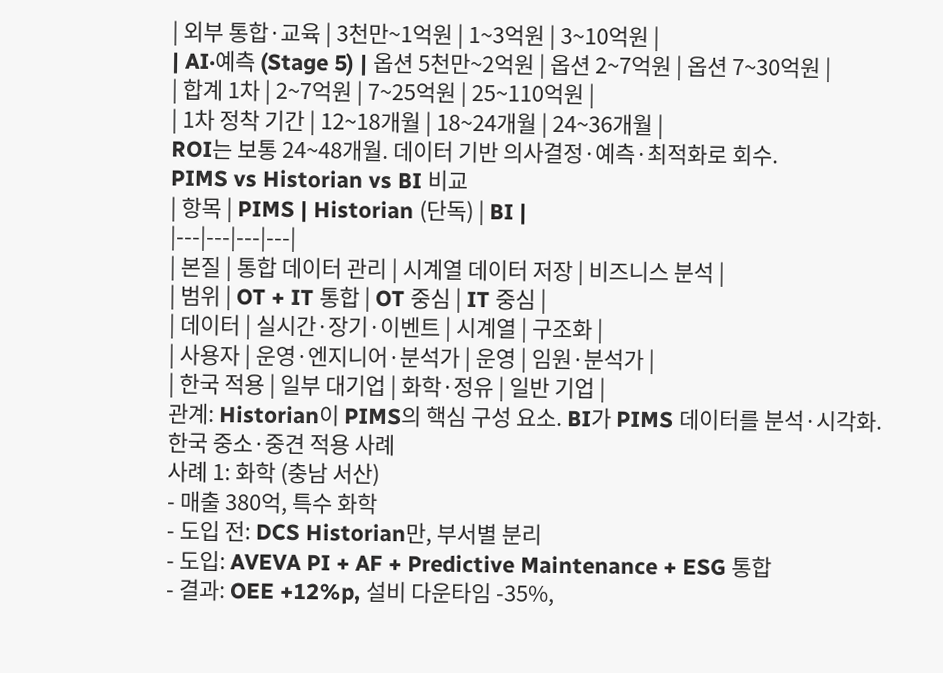| 외부 통합·교육 | 3천만~1억원 | 1~3억원 | 3~10억원 |
| AI·예측 (Stage 5) | 옵션 5천만~2억원 | 옵션 2~7억원 | 옵션 7~30억원 |
| 합계 1차 | 2~7억원 | 7~25억원 | 25~110억원 |
| 1차 정착 기간 | 12~18개월 | 18~24개월 | 24~36개월 |
ROI는 보통 24~48개월. 데이터 기반 의사결정·예측·최적화로 회수.
PIMS vs Historian vs BI 비교
| 항목 | PIMS | Historian (단독) | BI |
|---|---|---|---|
| 본질 | 통합 데이터 관리 | 시계열 데이터 저장 | 비즈니스 분석 |
| 범위 | OT + IT 통합 | OT 중심 | IT 중심 |
| 데이터 | 실시간·장기·이벤트 | 시계열 | 구조화 |
| 사용자 | 운영·엔지니어·분석가 | 운영 | 임원·분석가 |
| 한국 적용 | 일부 대기업 | 화학·정유 | 일반 기업 |
관계: Historian이 PIMS의 핵심 구성 요소. BI가 PIMS 데이터를 분석·시각화.
한국 중소·중견 적용 사례
사례 1: 화학 (충남 서산)
- 매출 380억, 특수 화학
- 도입 전: DCS Historian만, 부서별 분리
- 도입: AVEVA PI + AF + Predictive Maintenance + ESG 통합
- 결과: OEE +12%p, 설비 다운타임 -35%,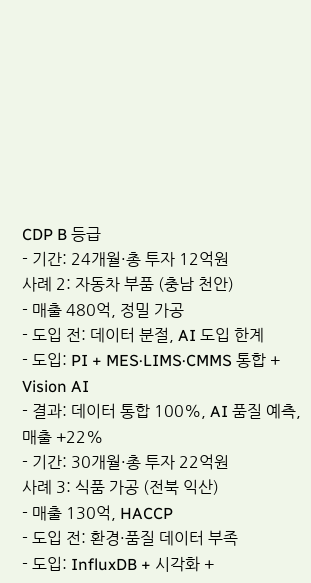CDP B 등급
- 기간: 24개월·총 투자 12억원
사례 2: 자동차 부품 (충남 천안)
- 매출 480억, 정밀 가공
- 도입 전: 데이터 분절, AI 도입 한계
- 도입: PI + MES·LIMS·CMMS 통합 + Vision AI
- 결과: 데이터 통합 100%, AI 품질 예측, 매출 +22%
- 기간: 30개월·총 투자 22억원
사례 3: 식품 가공 (전북 익산)
- 매출 130억, HACCP
- 도입 전: 환경·품질 데이터 부족
- 도입: InfluxDB + 시각화 +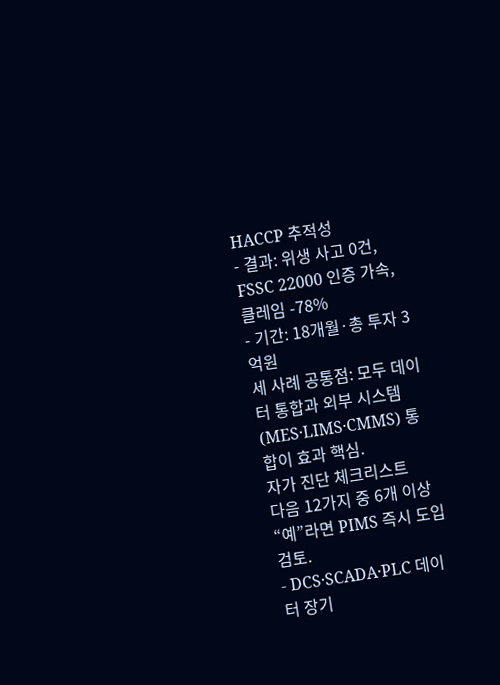HACCP 추적성
- 결과: 위생 사고 0건, FSSC 22000 인증 가속, 클레임 -78%
- 기간: 18개월·총 투자 3억원
세 사례 공통점: 모두 데이터 통합과 외부 시스템 (MES·LIMS·CMMS) 통합이 효과 핵심.
자가 진단 체크리스트
다음 12가지 중 6개 이상 “예”라면 PIMS 즉시 도입 검토.
- DCS·SCADA·PLC 데이터 장기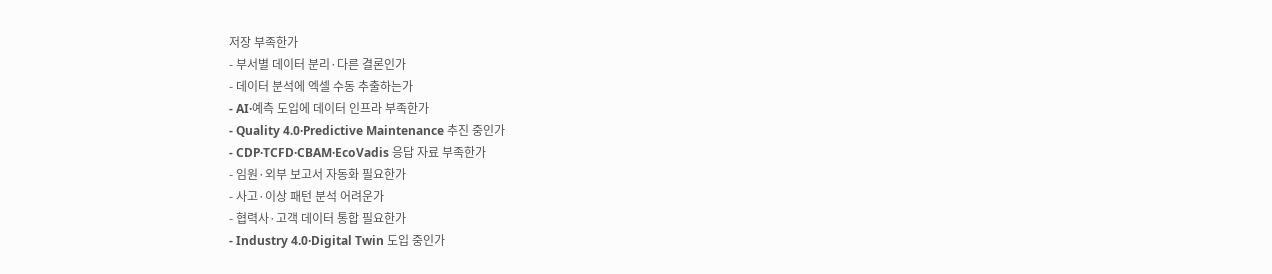저장 부족한가
- 부서별 데이터 분리·다른 결론인가
- 데이터 분석에 엑셀 수동 추출하는가
- AI·예측 도입에 데이터 인프라 부족한가
- Quality 4.0·Predictive Maintenance 추진 중인가
- CDP·TCFD·CBAM·EcoVadis 응답 자료 부족한가
- 임원·외부 보고서 자동화 필요한가
- 사고·이상 패턴 분석 어려운가
- 협력사·고객 데이터 통합 필요한가
- Industry 4.0·Digital Twin 도입 중인가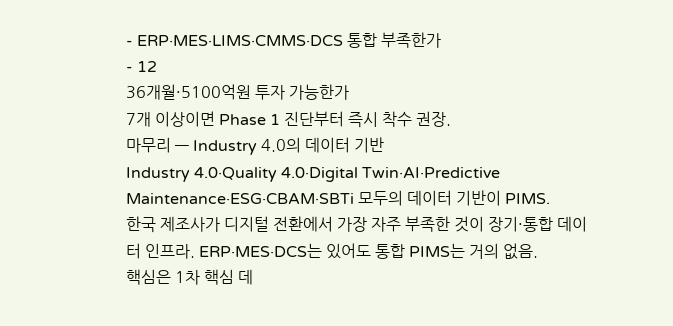- ERP·MES·LIMS·CMMS·DCS 통합 부족한가
- 12
36개월·5100억원 투자 가능한가
7개 이상이면 Phase 1 진단부터 즉시 착수 권장.
마무리 — Industry 4.0의 데이터 기반
Industry 4.0·Quality 4.0·Digital Twin·AI·Predictive Maintenance·ESG·CBAM·SBTi 모두의 데이터 기반이 PIMS.
한국 제조사가 디지털 전환에서 가장 자주 부족한 것이 장기·통합 데이터 인프라. ERP·MES·DCS는 있어도 통합 PIMS는 거의 없음.
핵심은 1차 핵심 데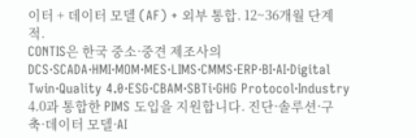이터 + 데이터 모델 (AF) + 외부 통합. 12~36개월 단계적.
CONTIS은 한국 중소·중견 제조사의 DCS·SCADA·HMI·MOM·MES·LIMS·CMMS·ERP·BI·AI·Digital Twin·Quality 4.0·ESG·CBAM·SBTi·GHG Protocol·Industry 4.0과 통합한 PIMS 도입을 지원합니다. 진단·솔루션·구축·데이터 모델·AI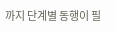까지 단계별 동행이 필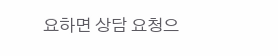요하면 상담 요청으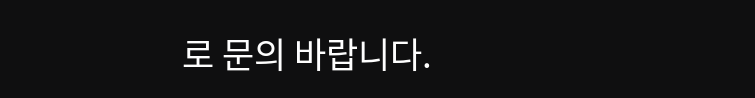로 문의 바랍니다.